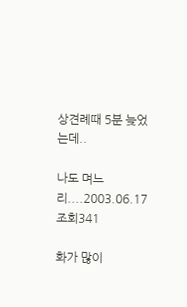상견례때 5분 늦었는데..

나도 며느리....2003.06.17
조회341

화가 많이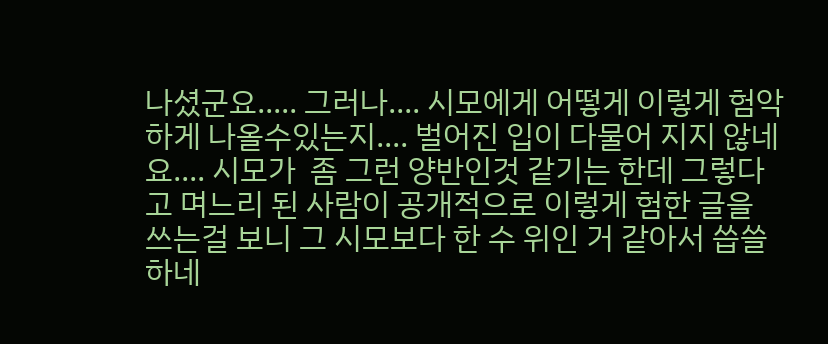나셨군요..... 그러나.... 시모에게 어떻게 이렇게 험악하게 나올수있는지.... 벌어진 입이 다물어 지지 않네요.... 시모가  좀 그런 양반인것 같기는 한데 그렇다고 며느리 된 사람이 공개적으로 이렇게 험한 글을  쓰는걸 보니 그 시모보다 한 수 위인 거 같아서 씁쓸하네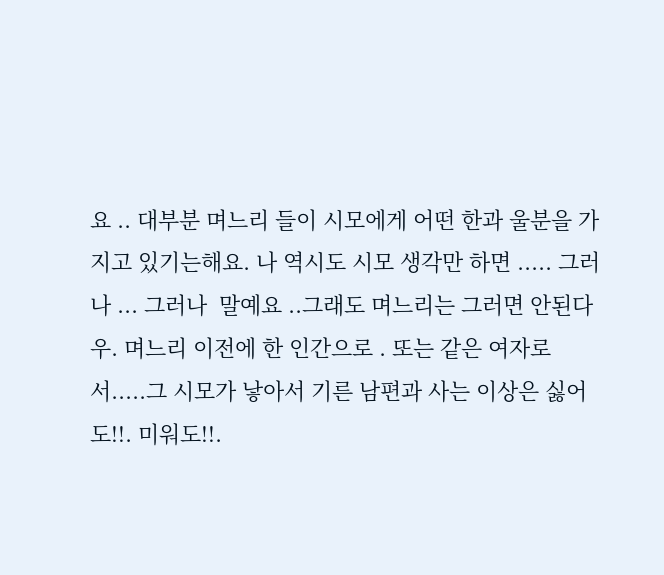요 .. 대부분 며느리 들이 시모에게 어떤 한과 울분을 가지고 있기는해요. 나 역시도 시모 생각만 하면 ..... 그러나 ... 그러나  말예요 ..그래도 며느리는 그러면 안된다우. 며느리 이전에 한 인간으로 . 또는 같은 여자로서.....그 시모가 낳아서 기른 남편과 사는 이상은 싫어도!!. 미워도!!.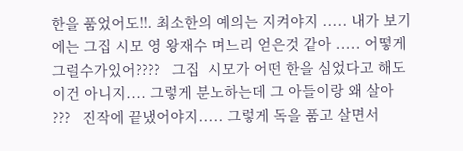한을 품었어도!!. 최소한의 예의는 지켜야지 ..... 내가 보기에는 그집 시모 영 왕재수 며느리 얻은것 같아 ..... 어떻게 그럴수가있어????   그집  시모가 어떤 한을 심었다고 해도 이건 아니지.... 그렇게 분노하는데 그 아들이랑 왜 살아 ???   진작에 끝냈어야지..... 그렇게 독을 품고 살면서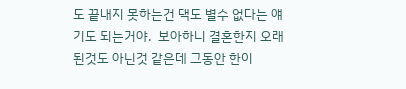도 끝내지 못하는건 댁도 별수 없다는 얘기도 되는거야.  보아하니 결혼한지 오래 된것도 아닌것 같은데 그동안 한이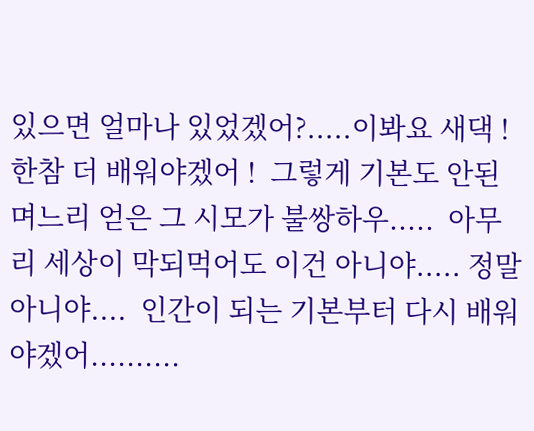있으면 얼마나 있었겠어?.....이봐요 새댁 !  한참 더 배워야겠어 !  그렇게 기본도 안된 며느리 얻은 그 시모가 불쌍하우.....  아무리 세상이 막되먹어도 이건 아니야..... 정말 아니야....  인간이 되는 기본부터 다시 배워야겠어..........